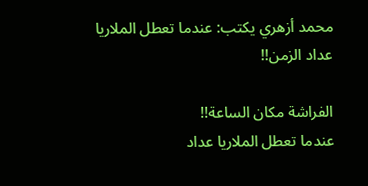محمد أزهري يكتب: عندما تعطل الملاريا عداد الزمن!!

الفراشة مكان الساعة!!
عندما تعطل الملاريا عداد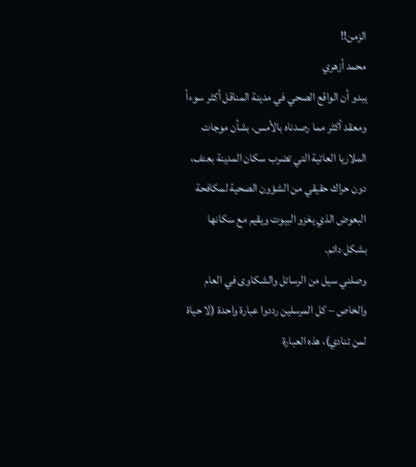الزمن!!
محمد أزهري
يبدو أن الواقع الصحي في مدينة المناقل أكثر سوءاً ومعقد أكثر مما رصدناه بالأمس، بشأن موجات الملاريا العاتية التي تضرب سكان المدينة بعنف، دون حراك حقيقي من الشؤون الصحية لمكافحة البعوض الذي يغزو البيوت ويقيم مع سكانها بشكل دائم.
وصلني سيل من الرسائل والشكاوى في العام والخاص – كل المرسلين رددوا عبارة واحدة (لا حياة لمن تنادي)، هذه العبارة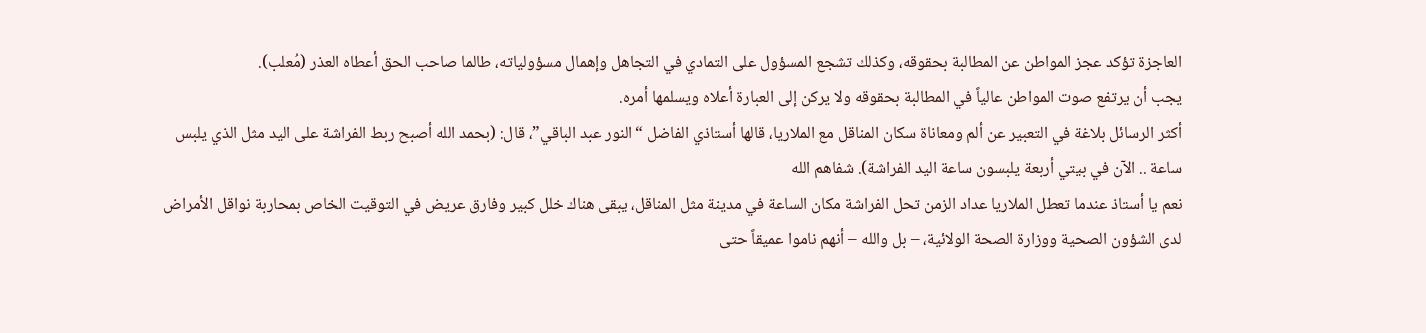العاجزة تؤكد عجز المواطن عن المطالبة بحقوقه، وكذلك تشجع المسؤول على التمادي في التجاهل وإهمال مسؤولياته، طالما صاحب الحق أعطاه العذر (مُعلب).
يجب أن يرتفع صوت المواطن عالياً في المطالبة بحقوقه ولا يركن إلى العبارة أعلاه ويسلمها أمره.
أكثر الرسائل بلاغة في التعبير عن ألم ومعاناة سكان المناقل مع الملاريا، قالها أستاذي الفاضل “النور عبد الباقي”، قال: (بحمد الله أصبح ربط الفراشة على اليد مثل الذي يلبس ساعة .. الآن في بيتي أربعة يلبسون ساعة اليد الفراشة). شفاهم الله
نعم يا أستاذ عندما تعطل الملاريا عداد الزمن تحل الفراشة مكان الساعة في مدينة مثل المناقل، يبقى هناك خلل كبير وفارق عريض في التوقيت الخاص بمحاربة نواقل الأمراض لدى الشؤون الصحية ووزارة الصحة الولائية، – بل والله – أنهم ناموا عميقاً حتى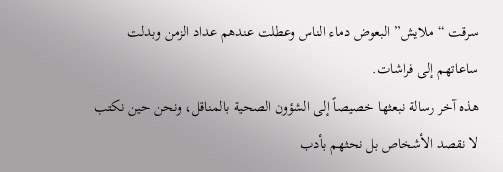سرقت “ملايش” البعوض دماء الناس وعطلت عندهم عداد الزمن وبدلت ساعاتهم إلى فراشات.
هذه آخر رسالة نبعثها خصيصاً إلى الشؤون الصحية بالمناقل، ونحن حين نكتب لا نقصد الأشخاص بل نحثهم بأدب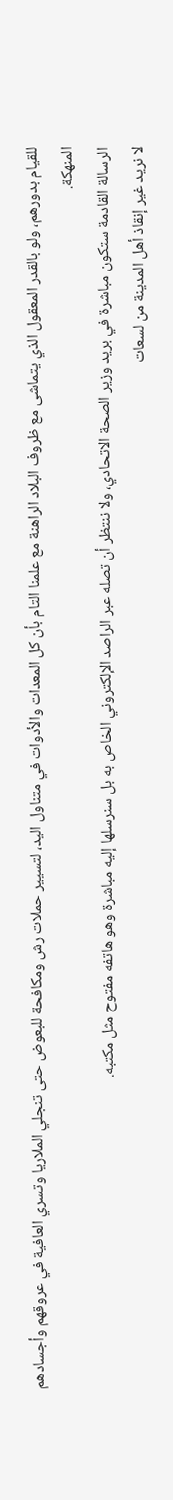للقيام بدورهم، ولو بالقدر المعقول الذي يتماشى مع ظروف البلاد الراهنة مع علمنا التام بأن كل المعدات والأدوات في متناول اليد، لتسيير حملات رش ومكافحة للبعوض حتى تنجلي الملاريا وتسري العافية في عروقهم وأجسادهم المنهكة.
الرسالة القادمة ستكون مباشرة في بريد وزير الصحة الاتحادي، ولا ننتظر أن تصله عبر الراصد الإلكتروني الخاص به بل سنرسلها إليه مباشرة وهو هاتفه مفتوح مثل مكتبه.
لا نريد غير إنقاذ أهل المدينة من لسعات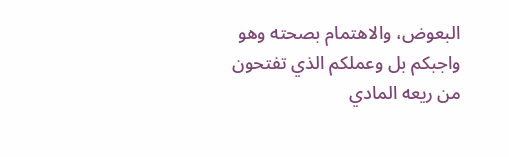البعوض، والاهتمام بصحته وهو واجبكم بل وعملكم الذي تفتحون من ريعه المادي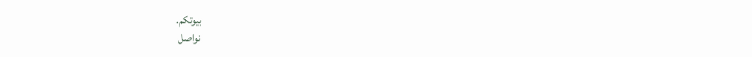بيوتكم.
نواصل